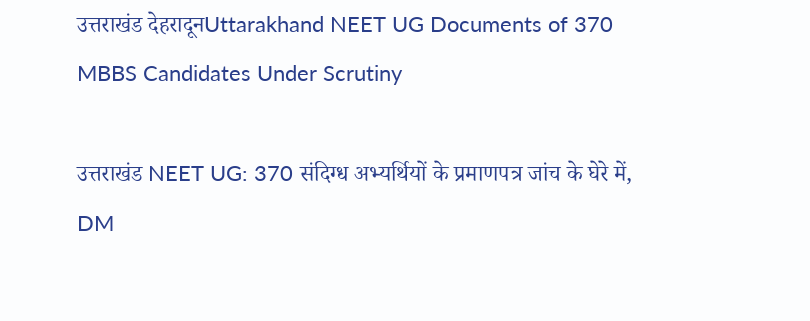उत्तराखंड देहरादूनUttarakhand NEET UG Documents of 370 MBBS Candidates Under Scrutiny

उत्तराखंड NEET UG: 370 संदिग्ध अभ्यर्थियों के प्रमाणपत्र जांच के घेरे में, DM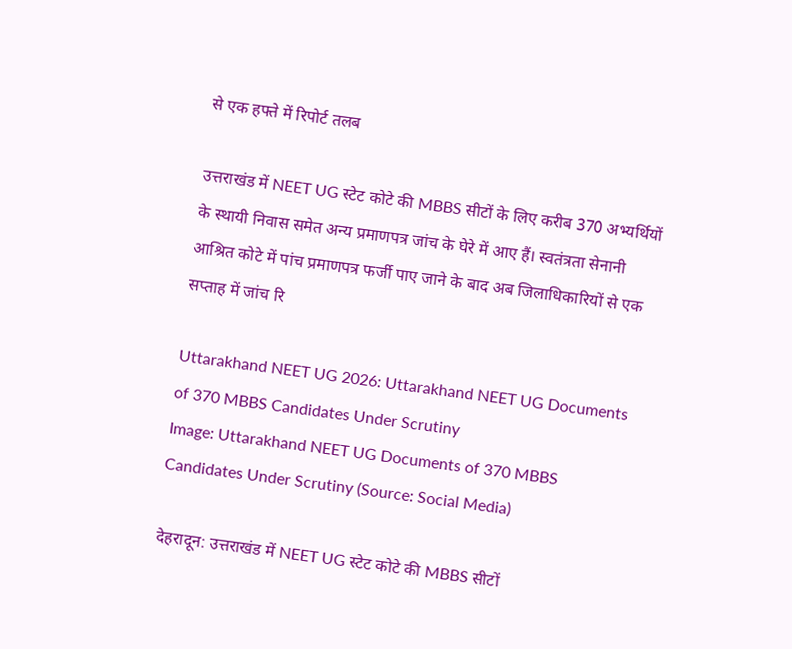से एक हफ्ते में रिपोर्ट तलब

उत्तराखंड में NEET UG स्टेट कोटे की MBBS सीटों के लिए करीब 370 अभ्यर्थियों के स्थायी निवास समेत अन्य प्रमाणपत्र जांच के घेरे में आए हैं। स्वतंत्रता सेनानी आश्रित कोटे में पांच प्रमाणपत्र फर्जी पाए जाने के बाद अब जिलाधिकारियों से एक सप्ताह में जांच रि

Uttarakhand NEET UG 2026: Uttarakhand NEET UG Documents of 370 MBBS Candidates Under Scrutiny
Image: Uttarakhand NEET UG Documents of 370 MBBS Candidates Under Scrutiny (Source: Social Media)

देहरादून: उत्तराखंड में NEET UG स्टेट कोटे की MBBS सीटों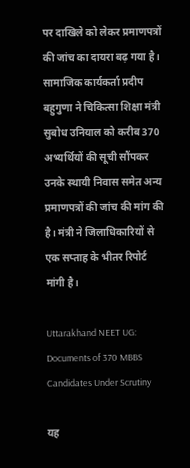पर दाखिले को लेकर प्रमाणपत्रों की जांच का दायरा बढ़ गया है। सामाजिक कार्यकर्ता प्रदीप बहुगुणा ने चिकित्सा शिक्षा मंत्री सुबोध उनियाल को करीब 370 अभ्यर्थियों की सूची सौंपकर उनके स्थायी निवास समेत अन्य प्रमाणपत्रों की जांच की मांग की है। मंत्री ने जिलाधिकारियों से एक सप्ताह के भीतर रिपोर्ट मांगी है।

Uttarakhand NEET UG: Documents of 370 MBBS Candidates Under Scrutiny

यह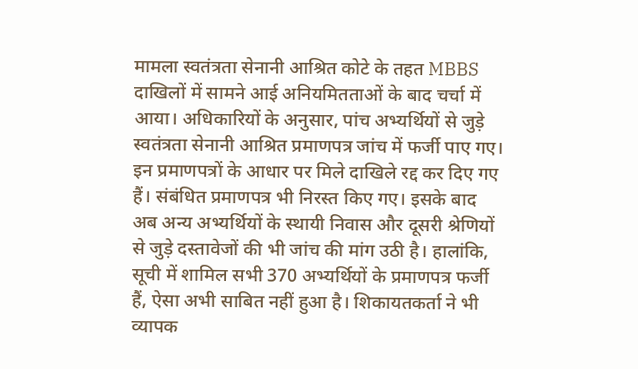मामला स्वतंत्रता सेनानी आश्रित कोटे के तहत MBBS दाखिलों में सामने आई अनियमितताओं के बाद चर्चा में आया। अधिकारियों के अनुसार, पांच अभ्यर्थियों से जुड़े स्वतंत्रता सेनानी आश्रित प्रमाणपत्र जांच में फर्जी पाए गए। इन प्रमाणपत्रों के आधार पर मिले दाखिले रद्द कर दिए गए हैं। संबंधित प्रमाणपत्र भी निरस्त किए गए। इसके बाद अब अन्य अभ्यर्थियों के स्थायी निवास और दूसरी श्रेणियों से जुड़े दस्तावेजों की भी जांच की मांग उठी है। हालांकि, सूची में शामिल सभी 370 अभ्यर्थियों के प्रमाणपत्र फर्जी हैं, ऐसा अभी साबित नहीं हुआ है। शिकायतकर्ता ने भी व्यापक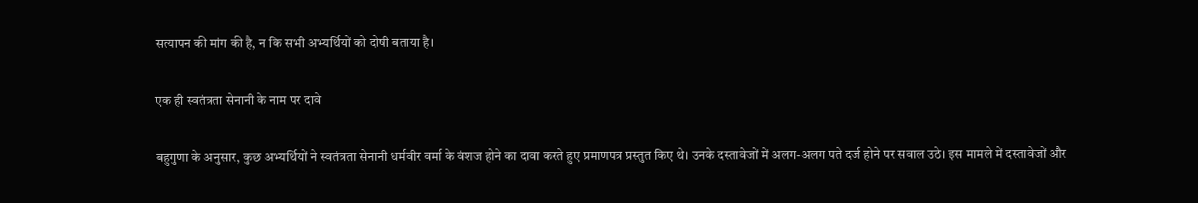सत्यापन की मांग की है, न कि सभी अभ्यर्थियों को दोषी बताया है।

एक ही स्वतंत्रता सेनानी के नाम पर दावे

बहुगुणा के अनुसार, कुछ अभ्यर्थियों ने स्वतंत्रता सेनानी धर्मवीर वर्मा के वंशज होने का दावा करते हुए प्रमाणपत्र प्रस्तुत किए थे। उनके दस्तावेजों में अलग-अलग पते दर्ज होने पर सवाल उठे। इस मामले में दस्तावेजों और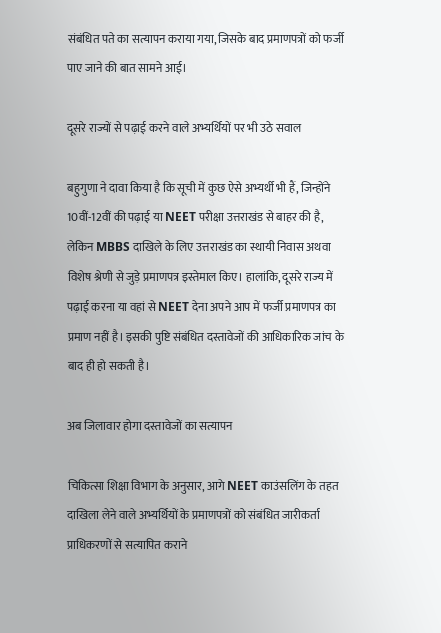संबंधित पते का सत्यापन कराया गया, जिसके बाद प्रमाणपत्रों को फर्जी पाए जाने की बात सामने आई।

दूसरे राज्यों से पढ़ाई करने वाले अभ्यर्थियों पर भी उठे सवाल

बहुगुणा ने दावा किया है कि सूची में कुछ ऐसे अभ्यर्थी भी हैं, जिन्होंने 10वीं-12वीं की पढ़ाई या NEET परीक्षा उत्तराखंड से बाहर की है, लेकिन MBBS दाखिले के लिए उत्तराखंड का स्थायी निवास अथवा विशेष श्रेणी से जुड़े प्रमाणपत्र इस्तेमाल किए। हालांकि, दूसरे राज्य में पढ़ाई करना या वहां से NEET देना अपने आप में फर्जी प्रमाणपत्र का प्रमाण नहीं है। इसकी पुष्टि संबंधित दस्तावेजों की आधिकारिक जांच के बाद ही हो सकती है।

अब जिलावार होगा दस्तावेजों का सत्यापन

चिकित्सा शिक्षा विभाग के अनुसार, आगे NEET काउंसलिंग के तहत दाखिला लेने वाले अभ्यर्थियों के प्रमाणपत्रों को संबंधित जारीकर्ता प्राधिकरणों से सत्यापित कराने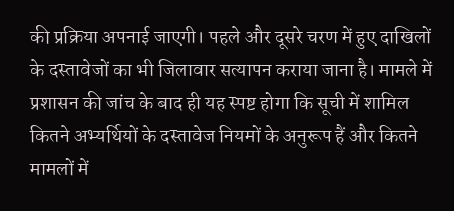की प्रक्रिया अपनाई जाएगी। पहले और दूसरे चरण में हुए दाखिलों के दस्तावेजों का भी जिलावार सत्यापन कराया जाना है। मामले में प्रशासन की जांच के बाद ही यह स्पष्ट होगा कि सूची में शामिल कितने अभ्यर्थियों के दस्तावेज नियमों के अनुरूप हैं और कितने मामलों में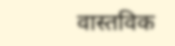वास्तविक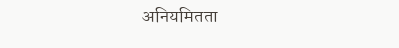अनियमितता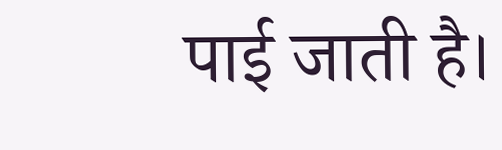पाई जाती है।